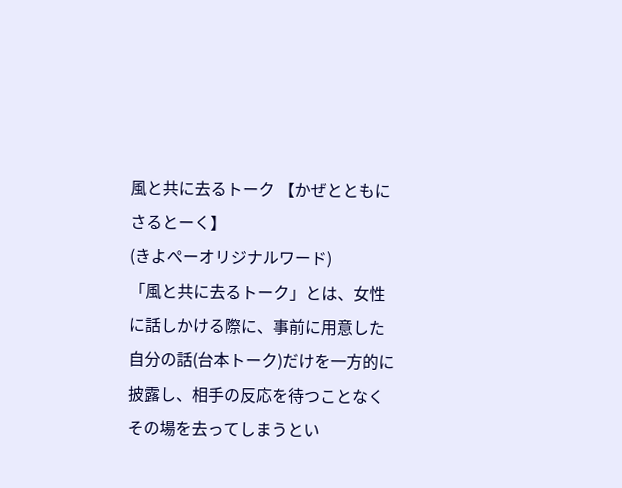風と共に去るトーク 【かぜとともにさるとーく】
(きよぺーオリジナルワード)
「風と共に去るトーク」とは、女性に話しかける際に、事前に用意した自分の話(台本トーク)だけを一方的に披露し、相手の反応を待つことなくその場を去ってしまうとい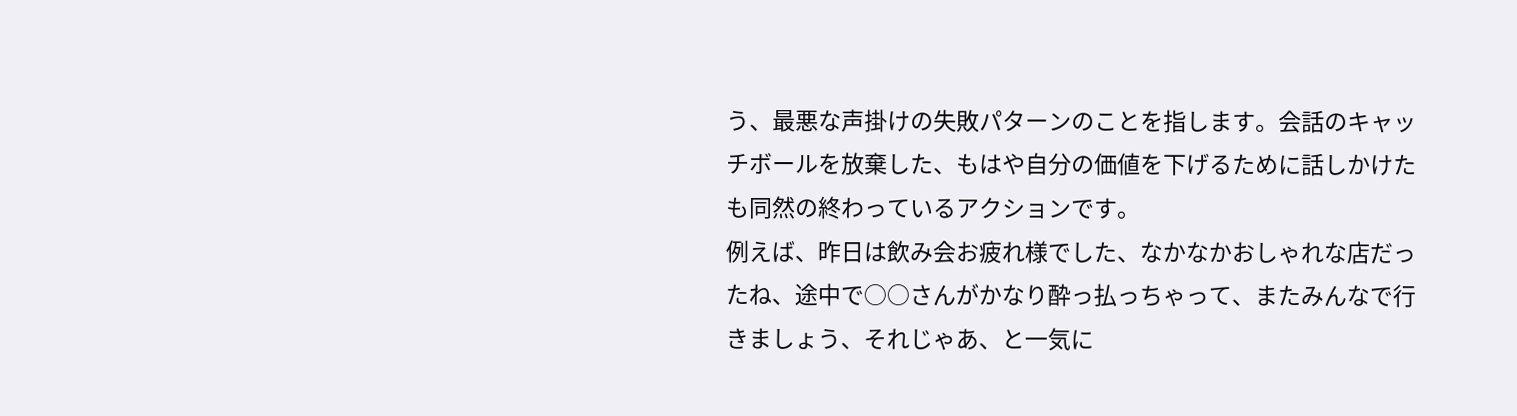う、最悪な声掛けの失敗パターンのことを指します。会話のキャッチボールを放棄した、もはや自分の価値を下げるために話しかけたも同然の終わっているアクションです。
例えば、昨日は飲み会お疲れ様でした、なかなかおしゃれな店だったね、途中で○○さんがかなり酔っ払っちゃって、またみんなで行きましょう、それじゃあ、と一気に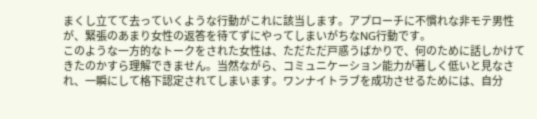まくし立てて去っていくような行動がこれに該当します。アプローチに不慣れな非モテ男性が、緊張のあまり女性の返答を待てずにやってしまいがちなNG行動です。
このような一方的なトークをされた女性は、ただただ戸惑うばかりで、何のために話しかけてきたのかすら理解できません。当然ながら、コミュニケーション能力が著しく低いと見なされ、一瞬にして格下認定されてしまいます。ワンナイトラブを成功させるためには、自分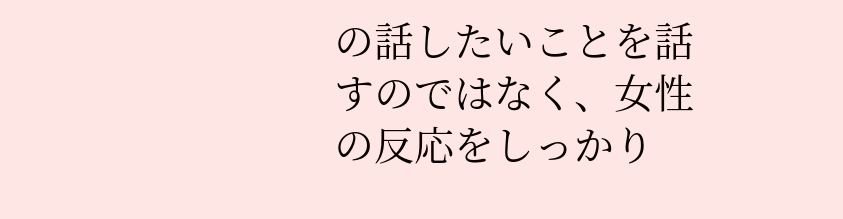の話したいことを話すのではなく、女性の反応をしっかり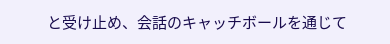と受け止め、会話のキャッチボールを通じて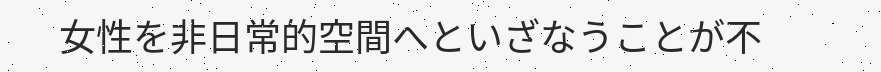女性を非日常的空間へといざなうことが不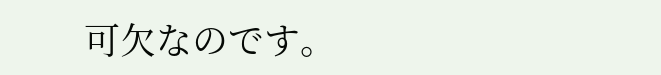可欠なのです。